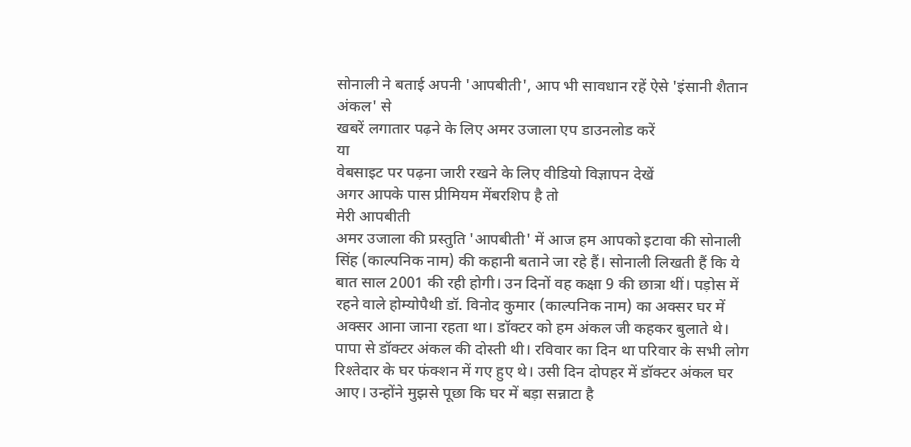सोनाली ने बताई अपनी 'आपबीती', आप भी सावधान रहें ऐसे 'इंसानी शैतान अंकल' से
खबरें लगातार पढ़ने के लिए अमर उजाला एप डाउनलोड करें
या
वेबसाइट पर पढ़ना जारी रखने के लिए वीडियो विज्ञापन देखें
अगर आपके पास प्रीमियम मेंबरशिप है तो
मेरी आपबीती
अमर उजाला की प्रस्तुति 'आपबीती' में आज हम आपको इटावा की सोनाली सिंह (काल्पनिक नाम) की कहानी बताने जा रहे हैं। सोनाली लिखती हैं कि ये बात साल 2001 की रही होगी। उन दिनों वह कक्षा 9 की छात्रा थीं। पड़ोस में रहने वाले होम्योपैथी डॉ. विनोद कुमार (काल्पनिक नाम) का अक्सर घर में अक्सर आना जाना रहता था। डॉक्टर को हम अंकल जी कहकर बुलाते थे। पापा से डॉक्टर अंकल की दोस्ती थी। रविवार का दिन था परिवार के सभी लोग रिश्तेदार के घर फंक्शन में गए हुए थे। उसी दिन दोपहर में डॉक्टर अंकल घर आए। उन्होंने मुझसे पूछा कि घर में बड़ा सन्नाटा है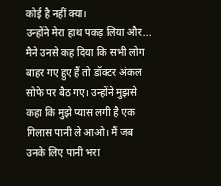कोई है नहीं क्या।
उन्होंने मेरा हाथ पकड़ लिया और...
मैने उनसे कह दिया कि सभी लोग बाहर गए हुए हैं तो डॉक्टर अंकल सोफे पर बैठ गए। उन्होंने मुझसे कहा कि मुझे प्यास लगी है एक गिलास पानी ले आओ। मैं जब उनके लिए पानी भरा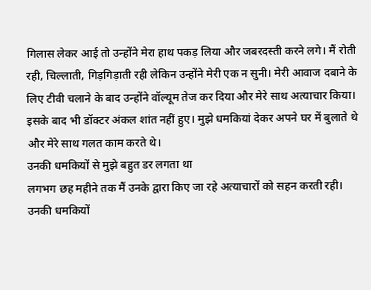गिलास लेकर आई तो उन्होंने मेरा हाथ पकड़ लिया और जबरदस्ती करने लगे। मैं रोती रही, चिल्लाती, गिड़गिड़ाती रही लेकिन उन्होंने मेरी एक न सुनी। मेरी आवाज दबाने के लिए टीवी चलाने के बाद उन्होंने वॉल्यूम तेज कर दिया और मेरे साथ अत्याचार किया। इसके बाद भी डॉक्टर अंकल शांत नहीं हुए। मुझे धमकियां देकर अपने घर में बुलाते थे और मेरे साथ गलत काम करते थे।
उनकी धमकियों से मुझे बहुत डर लगता था
लगभग छह महीने तक मैं उनके द्वारा किए जा रहे अत्याचारों को सहन करती रही। उनकी धमकियों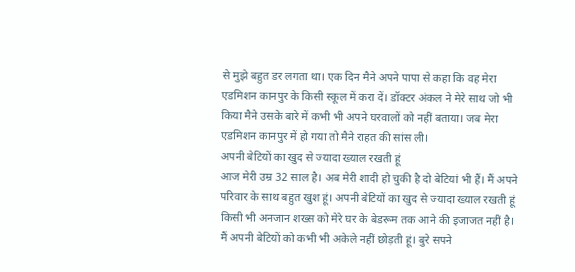से मुझे बहुत डर लगता था। एक दिन मैने अपने पापा से कहा कि वह मेरा एडमिशन कानपुर के किसी स्कूल में करा दें। डॉक्टर अंकल ने मेरे साथ जो भी किया मैने उसके बारे में कभी भी अपने घरवालों को नहीं बताया। जब मेरा एडमिशन कानपुर में हो गया तो मैने राहत की सांस ली।
अपनी बेटियों का खुद से ज्यादा ख्याल रखती हूं
आज मेरी उम्र 32 साल है। अब मेरी शादी हो चुकी है दो बेटियां भी हैं। मैं अपने परिवार के साथ बहुत खुश हूं। अपनी बेटियों का खुद से ज्यादा ख्याल रखती हूं किसी भी अनजान शख्स को मेरे घर के बेडरूम तक आने की इजाजत नहीं है। मैं अपनी बेटियों को कभी भी अकेले नहीं छोड़ती हूं। बुरे सपने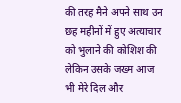की तरह मैने अपने साथ उन छह महीनों में हुए अत्याचार को भुलाने की कोशिश की लेकिन उसके जख्म आज भी मेरे दिल और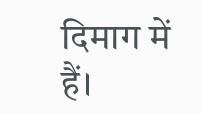दिमाग में हैं।